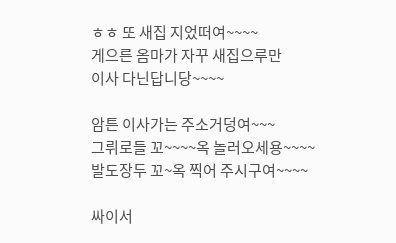ㅎㅎ 또 새집 지었떠여~~~~
게으른 옴마가 자꾸 새집으루만
이사 다닌답니당~~~~

암튼 이사가는 주소거덩여~~~
그뤼로들 꼬~~~~옥 놀러오세용~~~~
발도장두 꼬~옥 찍어 주시구여~~~~

싸이서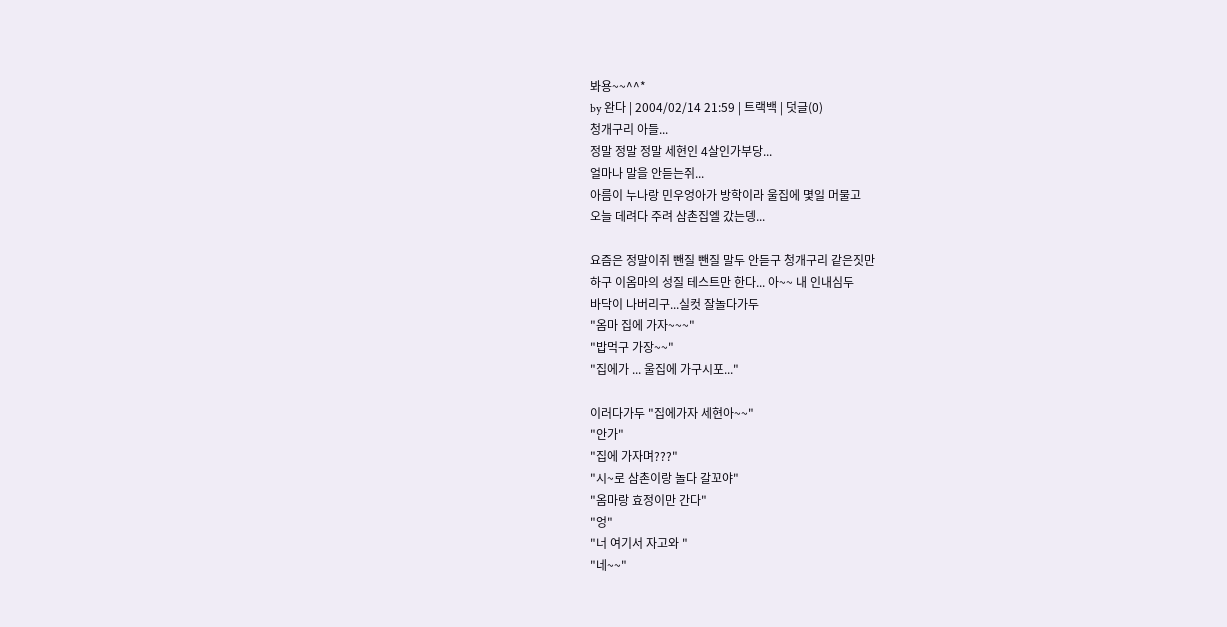봐용~~^^*
by 완다 | 2004/02/14 21:59 | 트랙백 | 덧글(0)
청개구리 아들...
정말 정말 정말 세현인 4살인가부당...
얼마나 말을 안듣는쥐...
아름이 누나랑 민우엉아가 방학이라 울집에 몇일 머물고
오늘 데려다 주려 삼촌집엘 갔는뎅...

요즘은 정말이쥐 뺀질 뺀질 말두 안듣구 청개구리 같은짓만
하구 이옴마의 성질 테스트만 한다... 아~~ 내 인내심두
바닥이 나버리구...실컷 잘놀다가두
"옴마 집에 가자~~~"
"밥먹구 가장~~"
"집에가 ... 울집에 가구시포..."

이러다가두 "집에가자 세현아~~"
"안가"
"집에 가자며???"
"시~로 삼촌이랑 놀다 갈꼬야"
"옴마랑 효정이만 간다"
"엉"
"너 여기서 자고와 "
"네~~"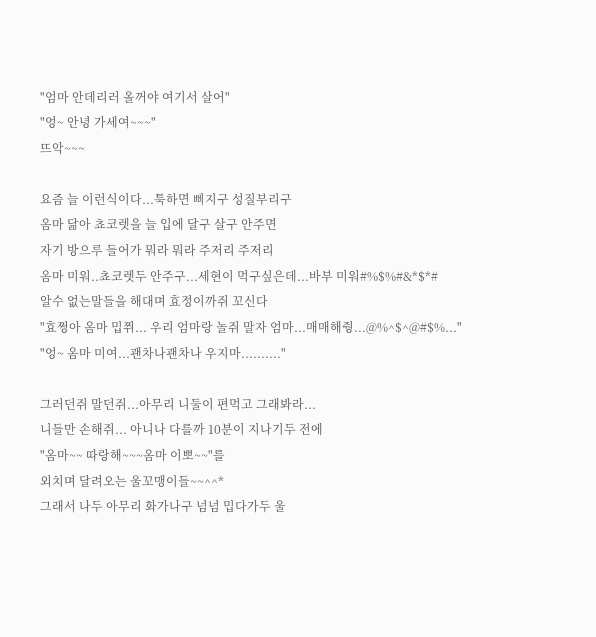"엄마 안데리러 올꺼야 여기서 살어"
"엉~ 안녕 가세여~~~"
뜨악~~~

요즘 늘 이런식이다...툭하면 삐지구 성질부리구
옴마 닮아 쵸코렛을 늘 입에 달구 살구 안주면
자기 방으루 들어가 뭐라 뭐라 주저리 주저리
옴마 미워..쵸코렛두 안주구...세현이 먹구싶은데...바부 미워#%$%#&*$*#
알수 없는말들을 해대며 효정이까쥐 꼬신다
"효쩡아 옴마 밉쮜... 우리 엄마랑 놀쥐 말자 엄마...매매해줭...@%^$^@#$%..."
"엉~ 옴마 미여...괜차나괜차나 우지마.........."

그러던쥐 말던쥐...아무리 니둘이 편먹고 그래봐라...
니들만 손해쥐... 아니나 다를까 10분이 지나기두 전에
"옴마~~ 따랑해~~~옴마 이뽀~~"를
외치며 달려오는 울꼬맹이들~~^^*
그래서 나두 아무리 화가나구 넘넘 밉다가두 울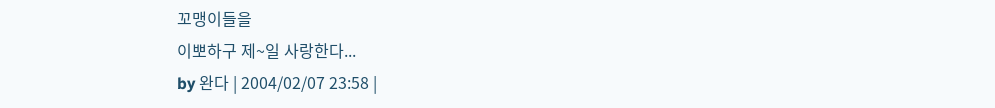꼬맹이들을
이뽀하구 제~일 사랑한다...
by 완다 | 2004/02/07 23:58 |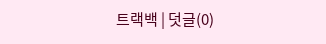트랙백 | 덧글(0)